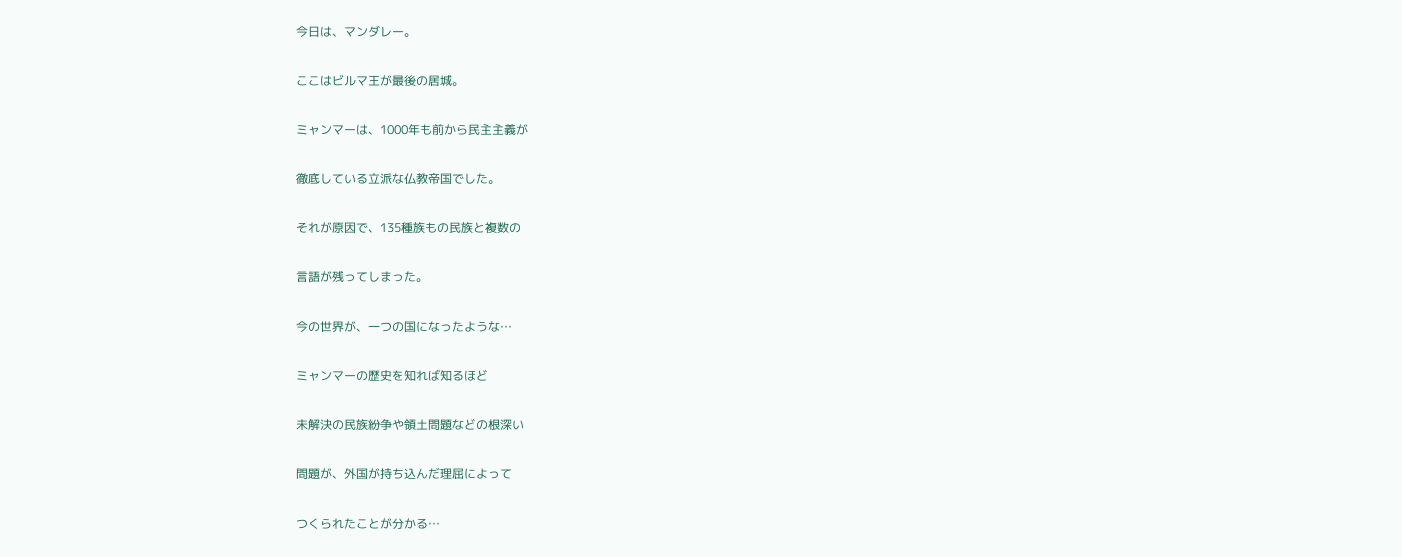今日は、マンダレー。

ここはビルマ王が最後の居城。

ミャンマーは、1000年も前から民主主義が

徹底している立派な仏教帝国でした。

それが原因で、135種族もの民族と複数の

言語が残ってしまった。

今の世界が、一つの国になったような…

ミャンマーの歴史を知れば知るほど

未解決の民族紛争や領土問題などの根深い

問題が、外国が持ち込んだ理屈によって

つくられたことが分かる…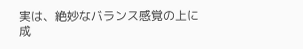実は、絶妙なバランス感覚の上に成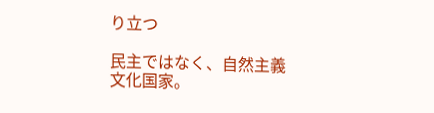り立つ

民主ではなく、自然主義文化国家。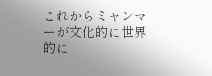これからミャンマーが文化的に世界的に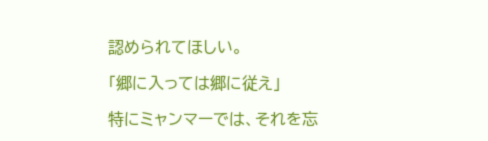認められてほしい。

「郷に入っては郷に従え」

特にミャンマーでは、それを忘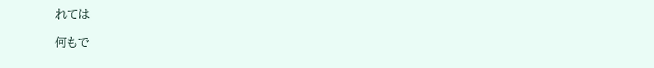れては

何もで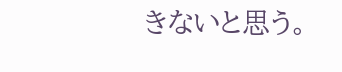きないと思う。